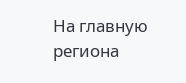На главную региона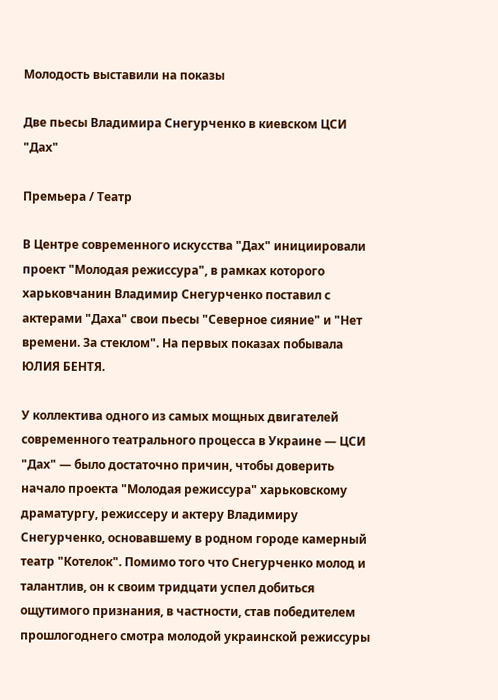Молодость выставили на показы

Две пьесы Владимира Снегурченко в киевском ЦСИ "Дах"

Премьера / Театр

В Центре современного искусства "Дах" инициировали проект "Молодая режиссура", в рамках которого харьковчанин Владимир Снегурченко поставил с актерами "Даха" свои пьесы "Северное сияние" и "Нет времени. За стеклом". На первых показах побывала ЮЛИЯ БЕНТЯ.

У коллектива одного из самых мощных двигателей современного театрального процесса в Украине — ЦСИ "Дах" — было достаточно причин, чтобы доверить начало проекта "Молодая режиссура" харьковскому драматургу, режиссеру и актеру Владимиру Снегурченко, основавшему в родном городе камерный театр "Котелок". Помимо того что Снегурченко молод и талантлив, он к своим тридцати успел добиться ощутимого признания, в частности, став победителем прошлогоднего смотра молодой украинской режиссуры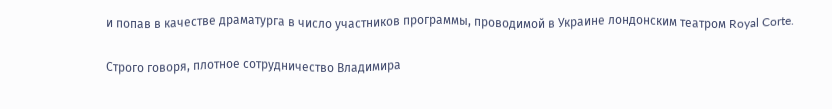и попав в качестве драматурга в число участников программы, проводимой в Украине лондонским театром Royal Corte.

Строго говоря, плотное сотрудничество Владимира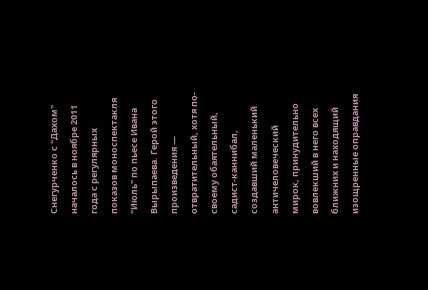Снегурченко с "Дахом" началось в ноябре 2011 года с регулярных показов моноспектакля "Июль" по пьесе Ивана Вырыпаева. Герой этого произведения — отвратительный, хотя по-своему обаятельный, садист-каннибал, создавший маленький античеловеческий мирок, принудительно вовлекший в него всех ближних и находящий изощренные оправдания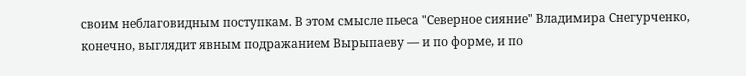своим неблаговидным поступкам. В этом смысле пьеса "Северное сияние" Владимира Снегурченко, конечно, выглядит явным подражанием Вырыпаеву — и по форме, и по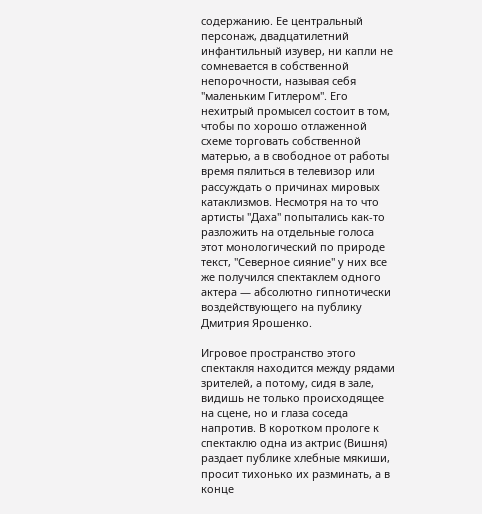содержанию. Ее центральный персонаж, двадцатилетний инфантильный изувер, ни капли не сомневается в собственной непорочности, называя себя "маленьким Гитлером". Его нехитрый промысел состоит в том, чтобы по хорошо отлаженной схеме торговать собственной матерью, а в свободное от работы время пялиться в телевизор или рассуждать о причинах мировых катаклизмов. Несмотря на то что артисты "Даха" попытались как-то разложить на отдельные голоса этот монологический по природе текст, "Северное сияние" у них все же получился спектаклем одного актера — абсолютно гипнотически воздействующего на публику Дмитрия Ярошенко.

Игровое пространство этого спектакля находится между рядами зрителей, а потому, сидя в зале, видишь не только происходящее на сцене, но и глаза соседа напротив. В коротком прологе к спектаклю одна из актрис (Вишня) раздает публике хлебные мякиши, просит тихонько их разминать, а в конце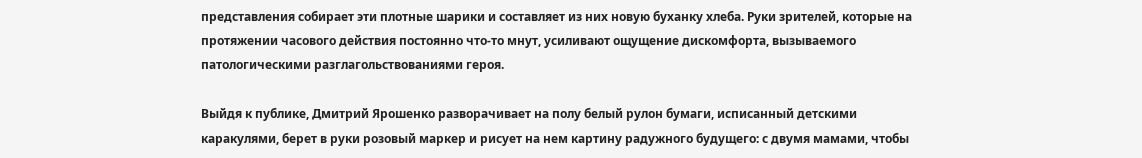представления собирает эти плотные шарики и составляет из них новую буханку хлеба. Руки зрителей, которые на протяжении часового действия постоянно что-то мнут, усиливают ощущение дискомфорта, вызываемого патологическими разглагольствованиями героя.

Выйдя к публике, Дмитрий Ярошенко разворачивает на полу белый рулон бумаги, исписанный детскими каракулями, берет в руки розовый маркер и рисует на нем картину радужного будущего: с двумя мамами, чтобы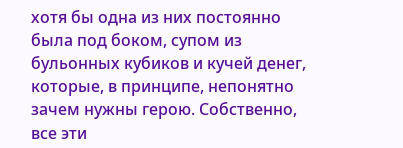хотя бы одна из них постоянно была под боком, супом из бульонных кубиков и кучей денег, которые, в принципе, непонятно зачем нужны герою. Собственно, все эти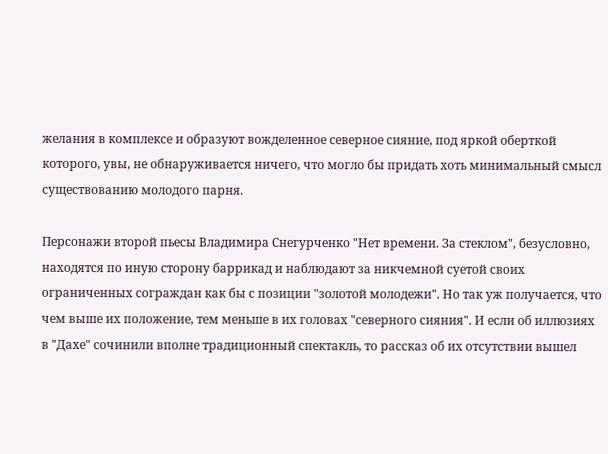желания в комплексе и образуют вожделенное северное сияние, под яркой оберткой которого, увы, не обнаруживается ничего, что могло бы придать хоть минимальный смысл существованию молодого парня.

Персонажи второй пьесы Владимира Снегурченко "Нет времени. За стеклом", безусловно, находятся по иную сторону баррикад и наблюдают за никчемной суетой своих ограниченных сограждан как бы с позиции "золотой молодежи". Но так уж получается, что чем выше их положение, тем меньше в их головах "северного сияния". И если об иллюзиях в "Дахе" сочинили вполне традиционный спектакль, то рассказ об их отсутствии вышел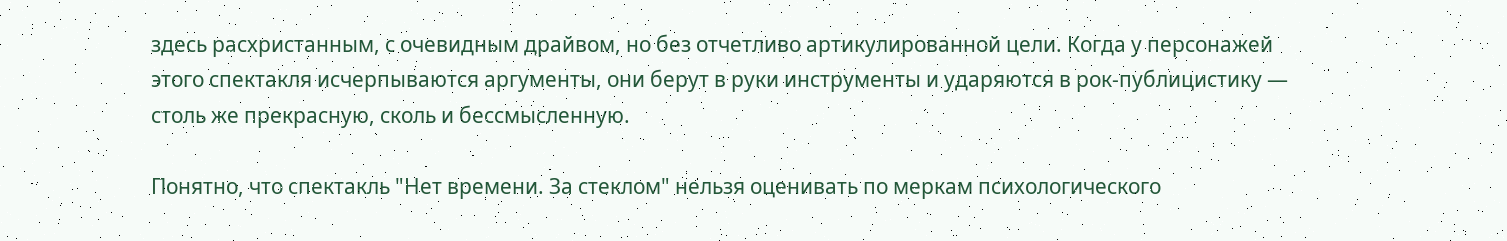здесь расхристанным, с очевидным драйвом, но без отчетливо артикулированной цели. Когда у персонажей этого спектакля исчерпываются аргументы, они берут в руки инструменты и ударяются в рок-публицистику — столь же прекрасную, сколь и бессмысленную.

Понятно, что спектакль "Нет времени. За стеклом" нельзя оценивать по меркам психологического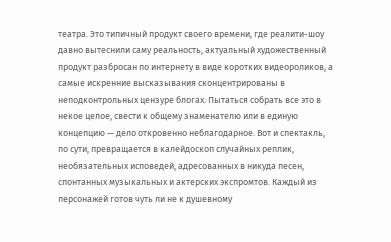театра. Это типичный продукт своего времени, где реалити-шоу давно вытеснили саму реальность, актуальный художественный продукт разбросан по интернету в виде коротких видеороликов, а самые искренние высказывания сконцентрированы в неподконтрольных цензуре блогах. Пытаться собрать все это в некое целое, свести к общему знаменателю или в единую концепцию — дело откровенно неблагодарное. Вот и спектакль, по сути, превращается в калейдоскоп случайных реплик, необязательных исповедей, адресованных в никуда песен, спонтанных музыкальных и актерских экспромтов. Каждый из персонажей готов чуть ли не к душевному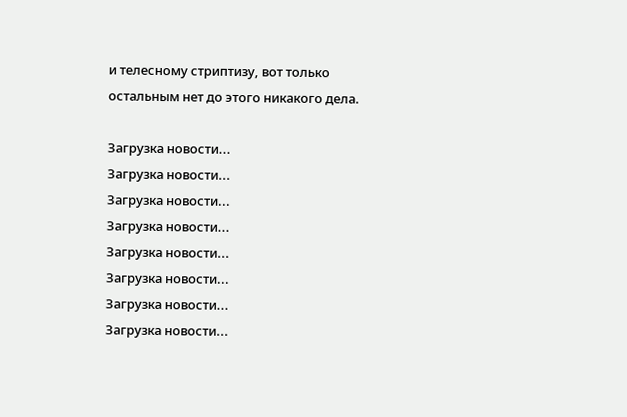и телесному стриптизу, вот только остальным нет до этого никакого дела.

Загрузка новости...
Загрузка новости...
Загрузка новости...
Загрузка новости...
Загрузка новости...
Загрузка новости...
Загрузка новости...
Загрузка новости...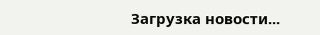Загрузка новости...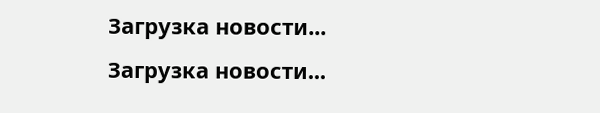Загрузка новости...
Загрузка новости...